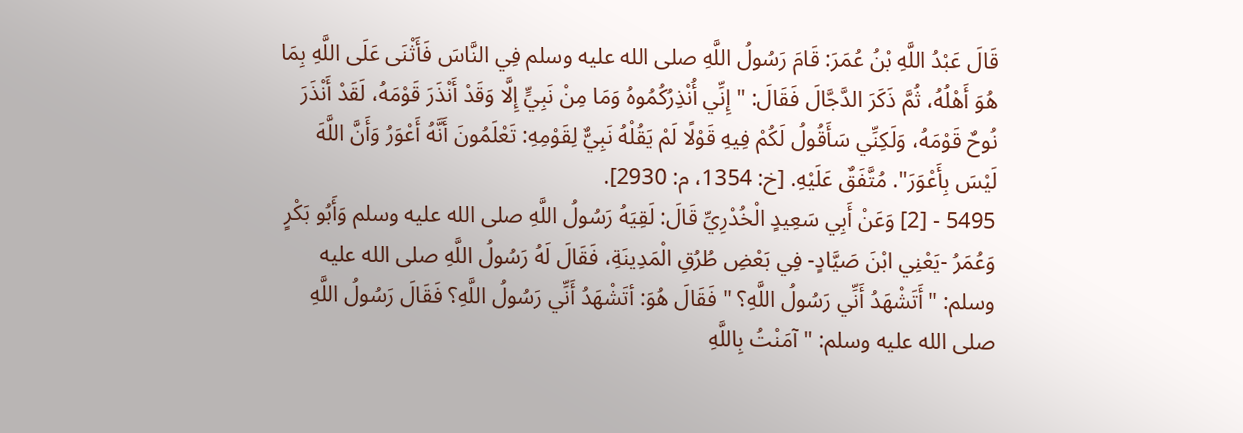قَالَ عَبْدُ اللَّهِ بْنُ عُمَرَ: قَامَ رَسُولُ اللَّهِ صلى الله عليه وسلم فِي النَّاسَ فَأَثْنَى عَلَى اللَّهِ بِمَا هُوَ أَهْلُهُ، ثُمَّ ذَكَرَ الدَّجَّالَ فَقَالَ: "إِنِّي أُنْذِرُكُمُوهُ وَمَا مِنْ نَبِيٍّ إِلَّا وَقَدْ أَنْذَرَ قَوْمَهُ، لَقَدْ أَنْذَرَ نُوحٌ قَوْمَهُ، وَلَكِنِّي سَأَقُولُ لَكُمْ فِيهِ قَوْلًا لَمْ يَقُلْهُ نَبِيٌّ لِقَوْمِهِ: تَعْلَمُونَ أَنَّهُ أَعْوَرُ وَأَنَّ اللَّهَ لَيْسَ بِأَعْوَرَ". مُتَّفَقٌ عَلَيْهِ. [خ: 1354، م: 2930].
5495 - [2] وَعَنْ أَبِي سَعِيدٍ الْخُدْرِيِّ قَالَ: لَقِيَهُ رَسُولُ اللَّهِ صلى الله عليه وسلم وَأَبُو بَكْرٍ وَعُمَرُ -يَعْنِي ابْنَ صَيَّادٍ- فِي بَعْضِ طُرُقِ الْمَدِينَةِ، فَقَالَ لَهُ رَسُولُ اللَّهِ صلى الله عليه وسلم: "أَتَشْهَدُ أَنِّي رَسُولُ اللَّهِ؟ " فَقَالَ هُوَ: أتَشْهَدُ أَنِّي رَسُولُ اللَّهِ؟ فَقَالَ رَسُولُ اللَّهِ صلى الله عليه وسلم: "آمَنْتُ بِاللَّهِ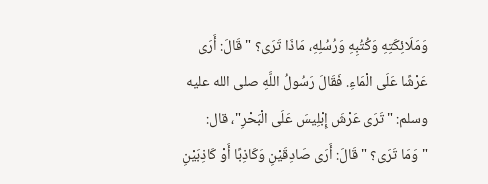وَمَلَائِكَتِهِ وَكُتُبِهِ وَرُسُلِهِ، مَاذَا تَرَى؟ " قَالَ: أَرَى عَرْشًا عَلَى الْمَاءِ. فَقَالَ رَسُولُ اللَّهِ صلى الله عليه وسلم: "تَرَى عَرْشَ إِبْلِيسَ عَلَى الْبَحْرِ"، قال: "وَمَا تَرَى؟ " قَالَ: أَرَى صَادِقَيْنِ وَكَاذِبًا أَوْ كَاذِبَيْنِ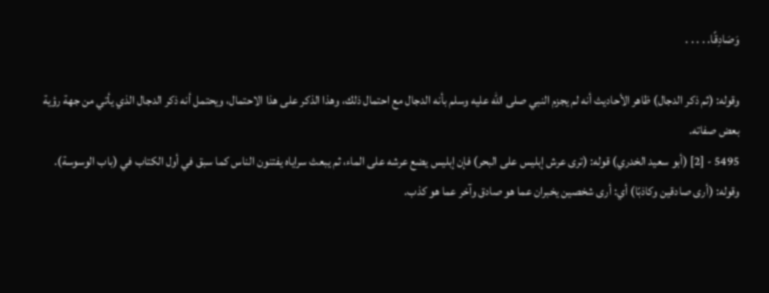وَصَادِقًا. . . . .

وقوله: (ثم ذكر الدجال) ظاهر الأحاديث أنه لم يجزم النبي صلى الله عليه وسلم بأنه الدجال مع احتمال ذلك، وهذا الذكر على هذا الاحتمال، ويحتمل أنه ذكر الدجال الذي يأتي من جهة رؤية بعض صفاته.
5495 - [2] (أبو سعيد الخدري) قوله: (ترى عرش إبليس على البحر) فإن إبليس يضع عرشه على الماء، ثم يبعث سراياه يفتنون الناس كما سبق في أول الكتاب في (باب الوسوسة).
وقوله: (أرى صادقين وكاذبًا) أي: أرى شخصين يخبران عما هو صادق وآخر عما هو كذب.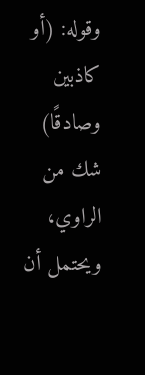وقوله: (أو كاذبين وصادقًا) شك من الراوي، ويحتمل أن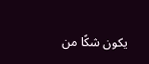يكون شكًا من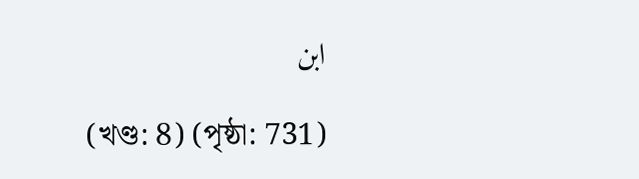ابن

(খণ্ড: 8) (পৃষ্ঠা: 731)